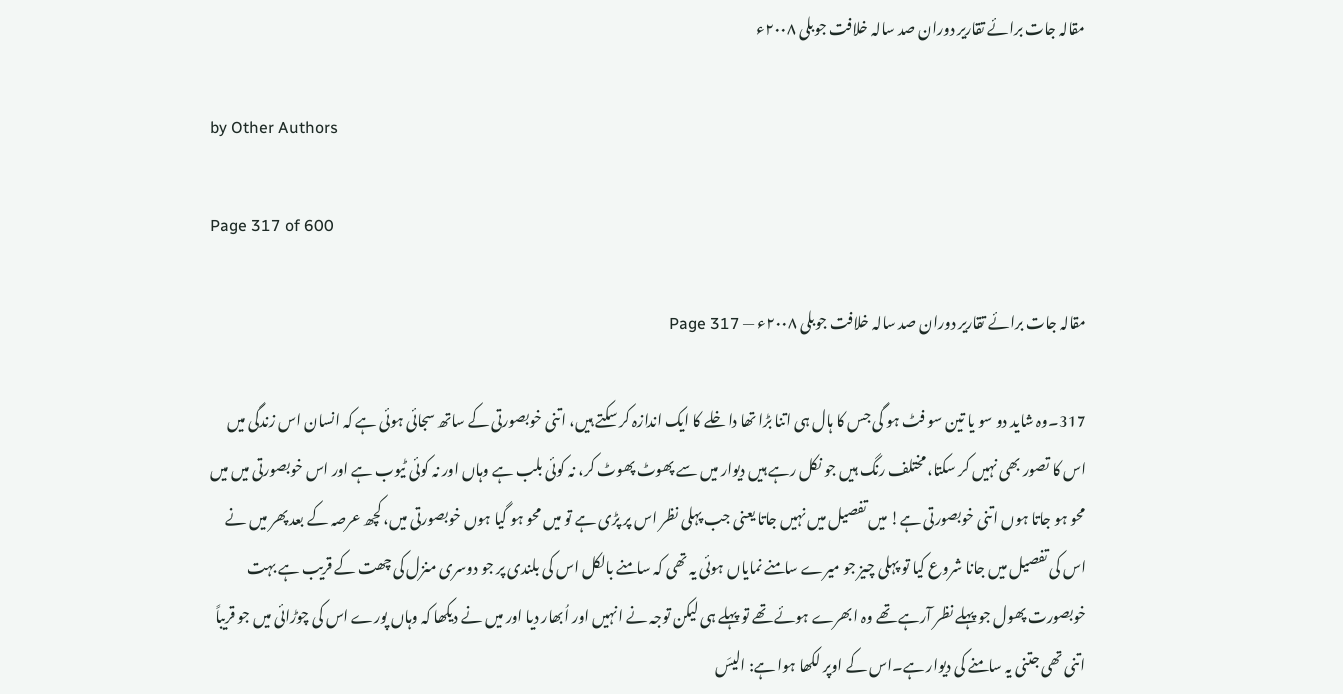مقالہ جات برائے تقاریر دوران صد سالہ خلافت جوبلی ۲۰۰۸ء

by Other Authors

Page 317 of 600

مقالہ جات برائے تقاریر دوران صد سالہ خلافت جوبلی ۲۰۰۸ء — Page 317

317۔وہ شاید دو سو یا تین سو فٹ ہو گی جس کا ہال ہی اتنا بڑا تھا دا خلے کا ایک اندازہ کر سکتے ہیں، اتنی خوبصورتی کے ساتھ سجائی ہوئی ہے کہ انسان اس زندگی میں اس کا تصور بھی نہیں کر سکتا، مختلف رنگ ہیں جو نکل رہے ہیں دیوار میں سے پھوٹ پھوٹ کر، نہ کوئی بلب ہے وہاں اور نہ کوئی ٹیوب ہے اور اس خوبصورتی میں میں محو ہو جاتا ہوں اتنی خوبصورتی ہے! میں تفصیل میں نہیں جاتا یعنی جب پہلی نظر اس پر پڑی ہے تو میں محو ہو گیا ہوں خوبصورتی میں، کچھ عرصہ کے بعد پھر میں نے اس کی تفصیل میں جانا شروع کیا تو پہلی چیز جو میرے سامنے نمایاں ہوئی یہ تھی کہ سامنے بالکل اس کی بلندی پر جو دوسری منزل کی چھت کے قریب ہے بہت خوبصورت پھول جو پہلے نظر آرہے تھے وہ ابھرے ہوئے تھے تو پہلے ہی لیکن توجہ نے انہیں اور اُبھار دیا اور میں نے دیکھا کہ وہاں پورے اس کی چوڑائی میں جو قریباً اتنی تھی جتنی یہ سامنے کی دیوار ہے۔اس کے اوپر لکھا ہوا ہے: الیسَ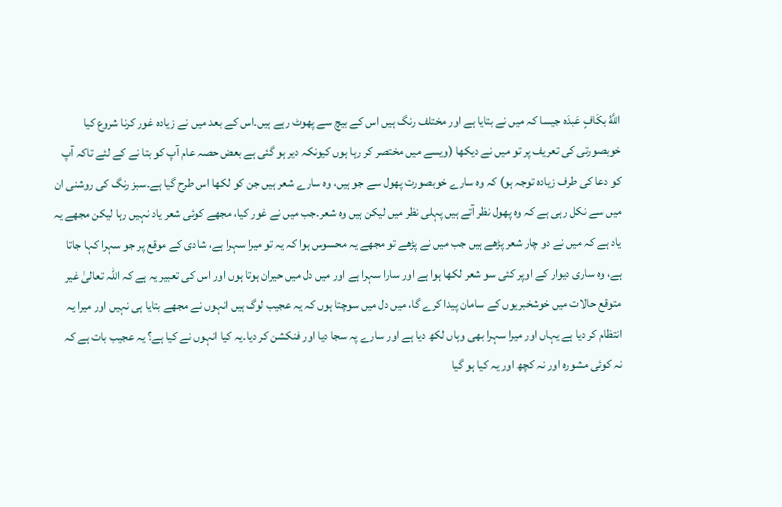اللَّهُ بكَافٍ عَبدَہ جیسا کہ میں نے بتایا ہے اور مختلف رنگ ہیں اس کے بیچ سے پھوٹ رہے ہیں۔اس کے بعد میں نے زیادہ غور کرنا شروع کیا خوبصورتی کی تعریف پر تو میں نے دیکھا (ویسے میں مختصر کر رہا ہوں کیونکہ دیر ہو گئی ہے بعض حصہ عام آپ کو بتا نے کے لئے تاکہ آپ کو دعا کی طرف زیادہ توجہ ہو) کہ وہ سارے خوبصورت پھول سے جو ہیں، وہ سارے شعر ہیں جن کو لکھا اس طرح گیا ہے۔سبز رنگ کی روشنی ان میں سے نکل رہی ہے کہ وہ پھول نظر آتے ہیں پہلی نظر میں لیکن ہیں وہ شعر۔جب میں نے غور کیا، مجھے کوئی شعر یاد نہیں رہا لیکن مجھے یہ یاد ہے کہ میں نے دو چار شعر پڑھے ہیں جب میں نے پڑھے تو مجھے یہ محسوس ہوا کہ یہ تو میرا سہرا ہے، شادی کے موقع پر جو سہرا کہا جاتا ہے، وہ ساری دیوار کے اوپر کئی سو شعر لکھا ہوا ہے اور سارا سہرا ہے اور میں دل میں حیران ہوتا ہوں اور اس کی تعبیر یہ ہے کہ اللہ تعالیٰ غیر متوقع حالات میں خوشخبریوں کے سامان پیدا کرے گا، میں دل میں سوچتا ہوں کہ یہ عجیب لوگ ہیں انہوں نے مجھے بتایا ہی نہیں اور میرا یہ انتظام کر دیا ہے یہاں اور میرا سہرا بھی وہاں لکھ دیا ہے اور سارے پہ سجا دیا اور فنکشن کر دیا۔یہ کیا انہوں نے کیا ہے؟ یہ عجیب بات ہے کہ نہ کوئی مشورہ اور نہ کچھ اور یہ کیا ہو گیا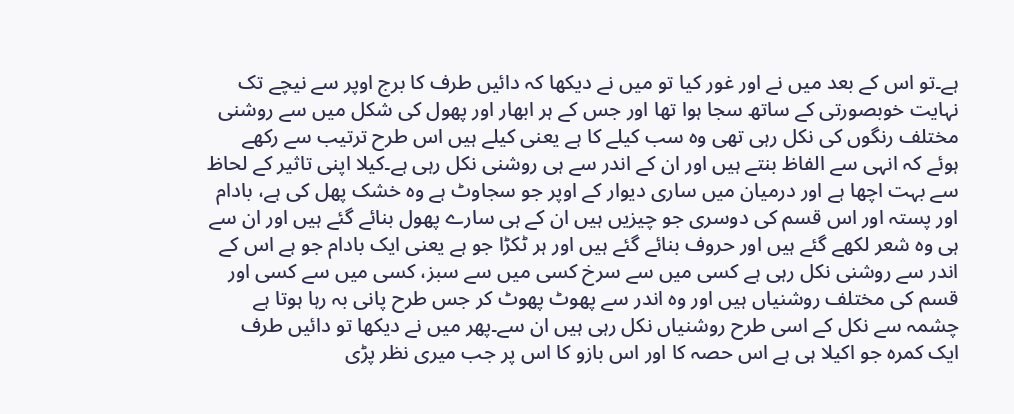ہے۔تو اس کے بعد میں نے اور غور کیا تو میں نے دیکھا کہ دائیں طرف کا برج اوپر سے نیچے تک نہایت خوبصورتی کے ساتھ سجا ہوا تھا اور جس کے ہر ابھار اور پھول کی شکل میں سے روشنی مختلف رنگوں کی نکل رہی تھی وہ سب کیلے کا ہے یعنی کیلے ہیں اس طرح ترتیب سے رکھے ہوئے کہ انہی سے الفاظ بنتے ہیں اور ان کے اندر سے ہی روشنی نکل رہی ہے۔کیلا اپنی تاثیر کے لحاظ سے بہت اچھا ہے اور درمیان میں ساری دیوار کے اوپر جو سجاوٹ ہے وہ خشک پھل کی ہے، بادام اور پستہ اور اس قسم کی دوسری جو چیزیں ہیں ان کے ہی سارے پھول بنائے گئے ہیں اور ان سے ہی وہ شعر لکھے گئے ہیں اور حروف بنائے گئے ہیں اور ہر ٹکڑا جو ہے یعنی ایک بادام جو ہے اس کے اندر سے روشنی نکل رہی ہے کسی میں سے سرخ کسی میں سے سبز، کسی میں سے کسی اور قسم کی مختلف روشنیاں ہیں اور وہ اندر سے پھوٹ پھوٹ کر جس طرح پانی بہ رہا ہوتا ہے چشمہ سے نکل کے اسی طرح روشنیاں نکل رہی ہیں ان سے۔پھر میں نے دیکھا تو دائیں طرف ایک کمرہ جو اکیلا ہی ہے اس حصہ کا اور اس بازو کا اس پر جب میری نظر پڑی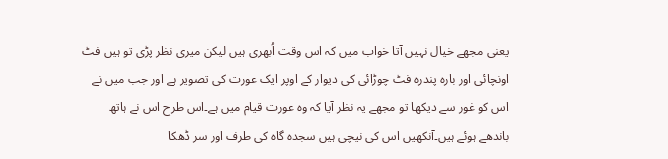یعنی مجھے خیال نہیں آتا خواب میں کہ اس وقت اُبھری ہیں لیکن میری نظر پڑی تو ہیں فٹ اونچائی اور بارہ پندرہ فٹ چوڑائی کی دیوار کے اوپر ایک عورت کی تصویر ہے اور جب میں نے اس کو غور سے دیکھا تو مجھے یہ نظر آیا کہ وہ عورت قیام میں ہے۔اس طرح اس نے ہاتھ باندھے ہوئے ہیں۔آنکھیں اس کی نیچی ہیں سجدہ گاہ کی طرف اور سر ڈھکا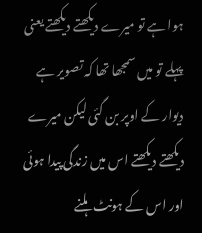ہوا ہے تو میرے دیکھتے دیکھتے یعنی پہلے تو میں سمجھا تھا کہ تصویر ہے دیوار کے اوپر بن گئی لیکن میرے دیکھتے دیکھتے اس میں زندگی پیدا ہوئی اور اس کے ہونٹ ہلنے